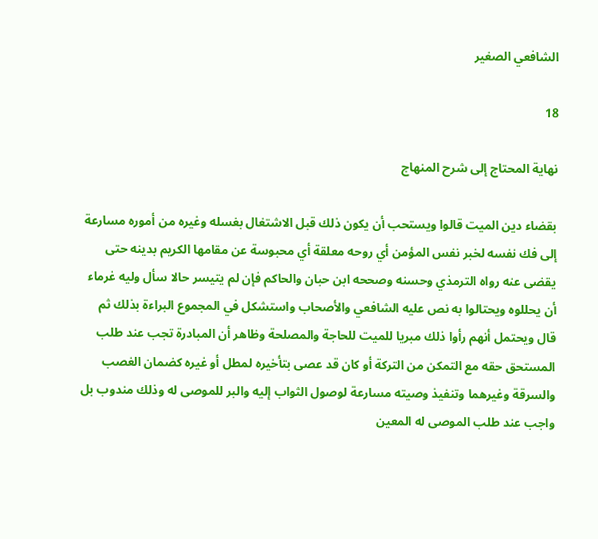الشافعي الصغير

18

نهاية المحتاج إلى شرح المنهاج

بقضاء دين الميت قالوا ويستحب أن يكون ذلك قبل الاشتغال بغسله وغيره من أموره مسارعة إلى فك نفسه لخبر نفس المؤمن أي روحه معلقة أي محبوسة عن مقامها الكريم بدينه حتى يقضى عنه رواه الترمذي وحسنه وصححه ابن حبان والحاكم فإن لم يتيسر حالا سأل وليه غرماء أن يحللوه ويحتالوا به نص عليه الشافعي والأصحاب واستشكل في المجموع البراءة بذلك ثم قال ويحتمل أنهم رأوا ذلك مبريا للميت للحاجة والمصلحة وظاهر أن المبادرة تجب عند طلب المستحق حقه مع التمكن من التركة أو كان قد عصى بتأخيره لمطل أو غيره كضمان الغصب والسرقة وغيرهما وتنفيذ وصيته مسارعة لوصول الثواب إليه والبر للموصى له وذلك مندوب بل واجب عند طلب الموصى له المعين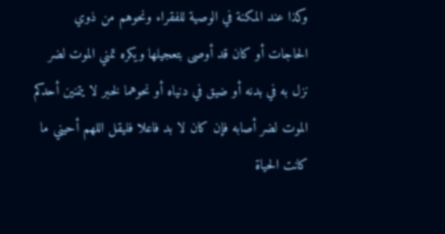وكذا عند المكنة في الوصية للفقراء ونحوهم من ذوي الحاجات أو كان قد أوصى بتعجيلها ويكره تمني الموت لضر نزل به في بدنه أو ضيق في دنياه أو نحوهما لخبر لا يتمنين أحدكم الموت لضر أصابه فإن كان لا بد فاعلا فليقل اللهم أحيني ما كانت الحياة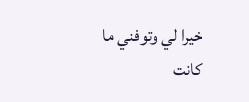خيرا لي وتوفني ما كانت